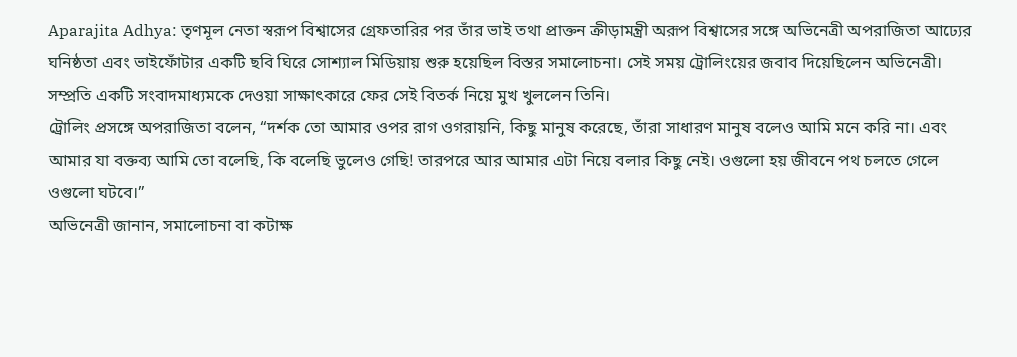Aparajita Adhya: তৃণমূল নেতা স্বরূপ বিশ্বাসের গ্রেফতারির পর তাঁর ভাই তথা প্রাক্তন ক্রীড়ামন্ত্রী অরূপ বিশ্বাসের সঙ্গে অভিনেত্রী অপরাজিতা আঢ্যের ঘনিষ্ঠতা এবং ভাইফোঁটার একটি ছবি ঘিরে সোশ্যাল মিডিয়ায় শুরু হয়েছিল বিস্তর সমালোচনা। সেই সময় ট্রোলিংয়ের জবাব দিয়েছিলেন অভিনেত্রী। সম্প্রতি একটি সংবাদমাধ্যমকে দেওয়া সাক্ষাৎকারে ফের সেই বিতর্ক নিয়ে মুখ খুললেন তিনি।
ট্রোলিং প্রসঙ্গে অপরাজিতা বলেন, “দর্শক তো আমার ওপর রাগ ওগরায়নি, কিছু মানুষ করেছে, তাঁরা সাধারণ মানুষ বলেও আমি মনে করি না। এবং আমার যা বক্তব্য আমি তো বলেছি, কি বলেছি ভুলেও গেছি! তারপরে আর আমার এটা নিয়ে বলার কিছু নেই। ওগুলো হয় জীবনে পথ চলতে গেলে ওগুলো ঘটবে।”
অভিনেত্রী জানান, সমালোচনা বা কটাক্ষ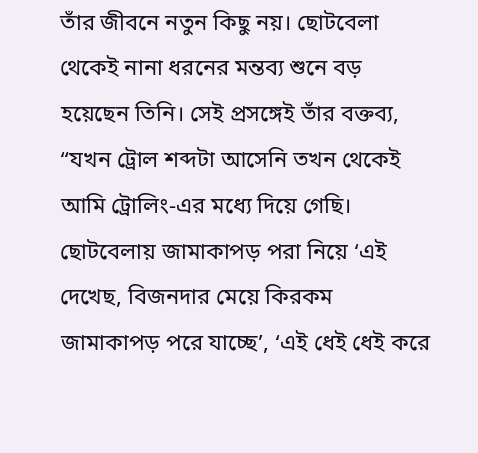তাঁর জীবনে নতুন কিছু নয়। ছোটবেলা থেকেই নানা ধরনের মন্তব্য শুনে বড় হয়েছেন তিনি। সেই প্রসঙ্গেই তাঁর বক্তব্য, “যখন ট্রোল শব্দটা আসেনি তখন থেকেই আমি ট্রোলিং-এর মধ্যে দিয়ে গেছি। ছোটবেলায় জামাকাপড় পরা নিয়ে ‘এই দেখেছ, বিজনদার মেয়ে কিরকম জামাকাপড় পরে যাচ্ছে’, ‘এই ধেই ধেই করে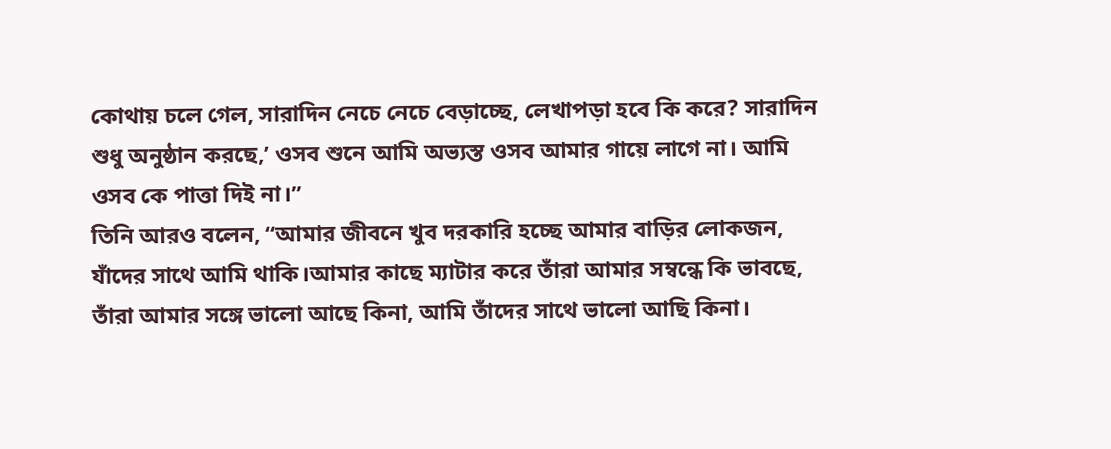কোথায় চলে গেল, সারাদিন নেচে নেচে বেড়াচ্ছে, লেখাপড়া হবে কি করে? সারাদিন শুধু অনুষ্ঠান করছে,’ ওসব শুনে আমি অভ্যস্ত ওসব আমার গায়ে লাগে না। আমি ওসব কে পাত্তা দিই না।”
তিনি আরও বলেন, “আমার জীবনে খুব দরকারি হচ্ছে আমার বাড়ির লোকজন, যাঁদের সাথে আমি থাকি।আমার কাছে ম্যাটার করে তাঁরা আমার সম্বন্ধে কি ভাবছে, তাঁরা আমার সঙ্গে ভালো আছে কিনা, আমি তাঁদের সাথে ভালো আছি কিনা।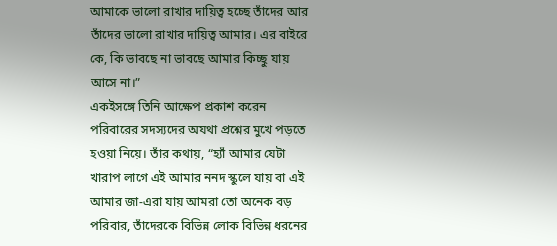আমাকে ভালো রাখার দায়িত্ব হচ্ছে তাঁদের আর তাঁদের ভালো রাখার দায়িত্ব আমার। এর বাইরে কে, কি ভাবছে না ভাবছে আমার কিচ্ছু যায় আসে না।”
একইসঙ্গে তিনি আক্ষেপ প্রকাশ করেন পরিবারের সদস্যদের অযথা প্রশ্নের মুখে পড়তে হওয়া নিয়ে। তাঁর কথায়, “হ্যাঁ আমার যেটা খারাপ লাগে এই আমার ননদ স্কুলে যায় বা এই আমার জা-এরা যায় আমরা তো অনেক বড় পরিবার, তাঁদেরকে বিভিন্ন লোক বিভিন্ন ধরনের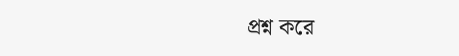প্রশ্ন করে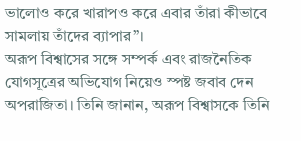ভালোও করে খারাপও করে এবার তাঁরা কীভাবে সামলায় তাঁদের ব্যাপার”।
অরূপ বিশ্বাসের সঙ্গে সম্পর্ক এবং রাজনৈতিক যোগসূত্রের অভিযোগ নিয়েও স্পষ্ট জবাব দেন অপরাজিতা। তিনি জানান, অরূপ বিশ্বাসকে তিনি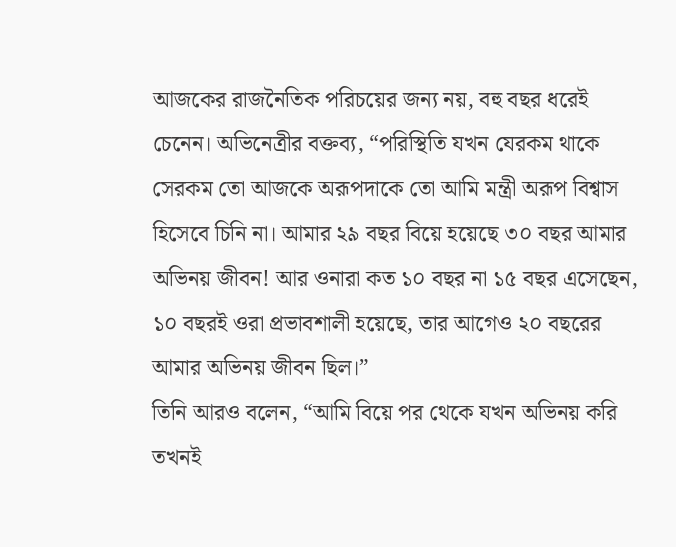আজকের রাজনৈতিক পরিচয়ের জন্য নয়, বহু বছর ধরেই চেনেন। অভিনেত্রীর বক্তব্য, “পরিস্থিতি যখন যেরকম থাকে সেরকম তো আজকে অরূপদাকে তো আমি মন্ত্রী অরূপ বিশ্বাস হিসেবে চিনি না। আমার ২৯ বছর বিয়ে হয়েছে ৩০ বছর আমার অভিনয় জীবন! আর ওনারা কত ১০ বছর না ১৫ বছর এসেছেন, ১০ বছরই ওরা প্রভাবশালী হয়েছে, তার আগেও ২০ বছরের আমার অভিনয় জীবন ছিল।”
তিনি আরও বলেন, “আমি বিয়ে পর থেকে যখন অভিনয় করি তখনই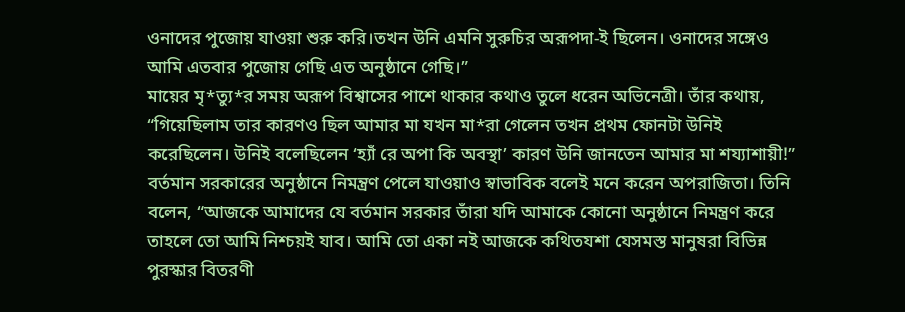ওনাদের পুজোয় যাওয়া শুরু করি।তখন উনি এমনি সুরুচির অরূপদা-ই ছিলেন। ওনাদের সঙ্গেও আমি এতবার পুজোয় গেছি এত অনুষ্ঠানে গেছি।”
মায়ের মৃ*ত্যু*র সময় অরূপ বিশ্বাসের পাশে থাকার কথাও তুলে ধরেন অভিনেত্রী। তাঁর কথায়, “গিয়েছিলাম তার কারণও ছিল আমার মা যখন মা*রা গেলেন তখন প্রথম ফোনটা উনিই করেছিলেন। উনিই বলেছিলেন ‘হ্যাঁ রে অপা কি অবস্থা’ কারণ উনি জানতেন আমার মা শয্যাশায়ী!”
বর্তমান সরকারের অনুষ্ঠানে নিমন্ত্রণ পেলে যাওয়াও স্বাভাবিক বলেই মনে করেন অপরাজিতা। তিনি বলেন, “আজকে আমাদের যে বর্তমান সরকার তাঁরা যদি আমাকে কোনো অনুষ্ঠানে নিমন্ত্রণ করে তাহলে তো আমি নিশ্চয়ই যাব। আমি তো একা নই আজকে কথিতযশা যেসমস্ত মানুষরা বিভিন্ন পুরস্কার বিতরণী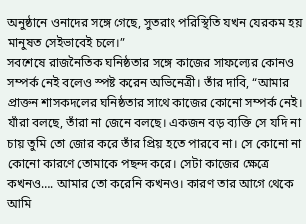অনুষ্ঠানে ওনাদের সঙ্গে গেছে, সুতরাং পরিস্থিতি যখন যেরকম হয় মানুষত সেইভাবেই চলে।”
সবশেষে রাজনৈতিক ঘনিষ্ঠতার সঙ্গে কাজের সাফল্যের কোনও সম্পর্ক নেই বলেও স্পষ্ট করেন অভিনেত্রী। তাঁর দাবি, “আমার প্রাক্তন শাসকদলের ঘনিষ্ঠতার সাথে কাজের কোনো সম্পর্ক নেই। যাঁরা বলছে, তাঁরা না জেনে বলছে। একজন বড় ব্যক্তি সে যদি না চায় তুমি তো জোর করে তাঁর প্রিয় হতে পারবে না। সে কোনো না কোনো কারণে তোমাকে পছন্দ করে। সেটা কাজের ক্ষেত্রে কখনও…. আমার তো করেনি কখনও। কারণ তার আগে থেকে আমি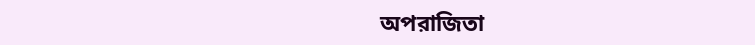অপরাজিতা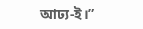আঢ্য-ই।”